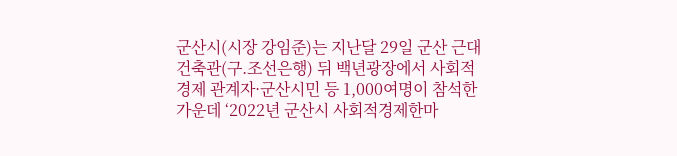군산시(시장 강임준)는 지난달 29일 군산 근대건축관(구.조선은행) 뒤 백년광장에서 사회적경제 관계자·군산시민 등 1,000여명이 참석한 가운데 ‘2022년 군산시 사회적경제한마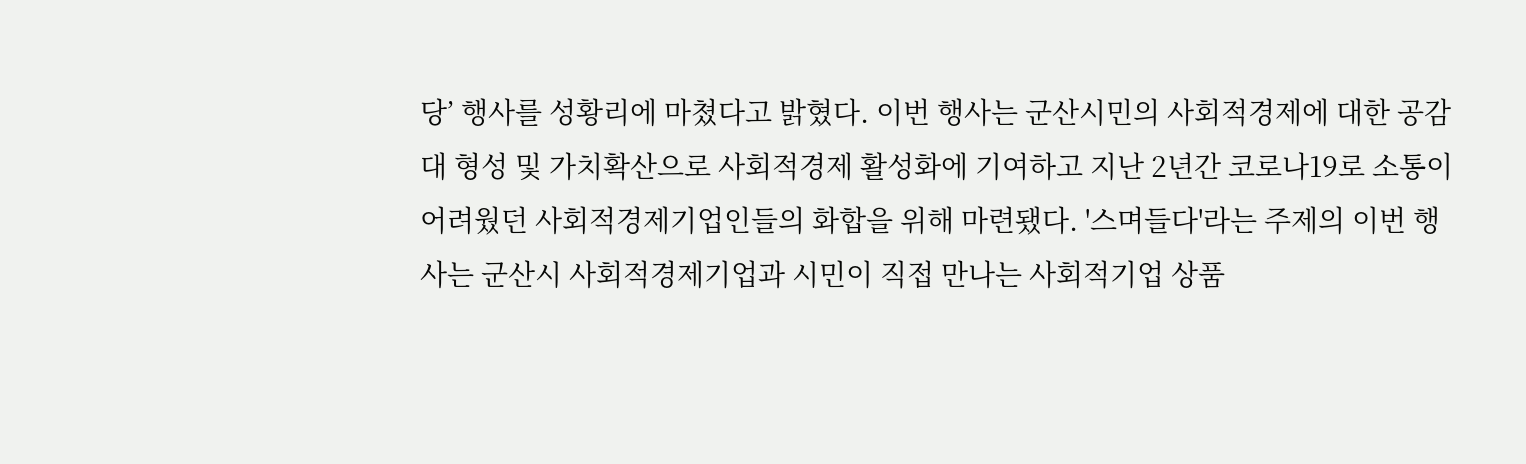당’ 행사를 성황리에 마쳤다고 밝혔다. 이번 행사는 군산시민의 사회적경제에 대한 공감대 형성 및 가치확산으로 사회적경제 활성화에 기여하고 지난 2년간 코로나19로 소통이 어려웠던 사회적경제기업인들의 화합을 위해 마련됐다. '스며들다'라는 주제의 이번 행사는 군산시 사회적경제기업과 시민이 직접 만나는 사회적기업 상품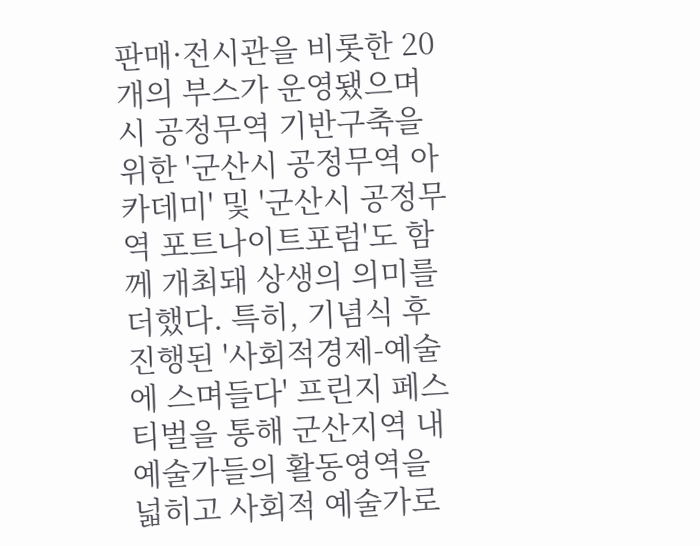판매·전시관을 비롯한 20개의 부스가 운영됐으며 시 공정무역 기반구축을 위한 '군산시 공정무역 아카데미' 및 '군산시 공정무역 포트나이트포럼'도 함께 개최돼 상생의 의미를 더했다. 특히, 기념식 후 진행된 '사회적경제-예술에 스며들다' 프린지 페스티벌을 통해 군산지역 내 예술가들의 활동영역을 넓히고 사회적 예술가로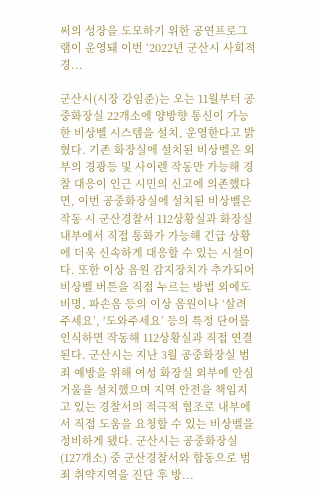써의 성장을 도모하기 위한 공연프로그램이 운영돼 이번 ‘2022년 군산시 사회적경...

군산시(시장 강임준)는 오는 11월부터 공중화장실 22개소에 양방향 통신이 가능한 비상벨 시스템을 설치, 운영한다고 밝혔다. 기존 화장실에 설치된 비상벨은 외부의 경광등 및 사이렌 작동만 가능해 경찰 대응이 인근 시민의 신고에 의존했다면, 이번 공중화장실에 설치된 비상벨은 작동 시 군산경찰서 112상황실과 화장실 내부에서 직접 통화가 가능해 긴급 상황에 더욱 신속하게 대응할 수 있는 시설이다. 또한 이상 음원 감지장치가 추가되어 비상벨 버튼을 직접 누르는 방법 외에도 비명, 파손음 등의 이상 음원이나 ‘살려주세요’, ‘도와주세요’ 등의 특정 단어를 인식하면 작동해 112상황실과 직접 연결된다. 군산시는 지난 3월 공중화장실 범죄 예방을 위해 여성 화장실 외부에 안심 거울을 설치했으며 지역 안전을 책임지고 있는 경찰서의 적극적 협조로 내부에서 직접 도움을 요청할 수 있는 비상벨을 정비하게 됐다. 군산시는 공중화장실(127개소) 중 군산경찰서와 합동으로 범죄 취약지역을 진단 후 방...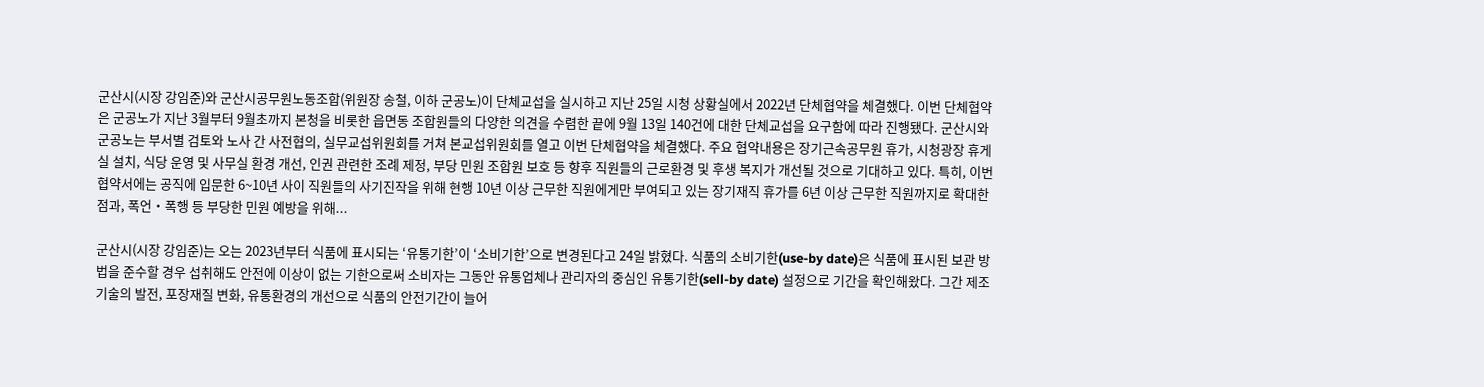군산시(시장 강임준)와 군산시공무원노동조합(위원장 송철, 이하 군공노)이 단체교섭을 실시하고 지난 25일 시청 상황실에서 2022년 단체협약을 체결했다. 이번 단체협약은 군공노가 지난 3월부터 9월초까지 본청을 비롯한 읍면동 조합원들의 다양한 의견을 수렴한 끝에 9월 13일 140건에 대한 단체교섭을 요구함에 따라 진행됐다. 군산시와 군공노는 부서별 검토와 노사 간 사전협의, 실무교섭위원회를 거쳐 본교섭위원회를 열고 이번 단체협약을 체결했다. 주요 협약내용은 장기근속공무원 휴가, 시청광장 휴게실 설치, 식당 운영 및 사무실 환경 개선, 인권 관련한 조례 제정, 부당 민원 조합원 보호 등 향후 직원들의 근로환경 및 후생 복지가 개선될 것으로 기대하고 있다. 특히, 이번 협약서에는 공직에 입문한 6~10년 사이 직원들의 사기진작을 위해 현행 10년 이상 근무한 직원에게만 부여되고 있는 장기재직 휴가를 6년 이상 근무한 직원까지로 확대한 점과, 폭언‧폭행 등 부당한 민원 예방을 위해...

군산시(시장 강임준)는 오는 2023년부터 식품에 표시되는 ‘유통기한’이 ‘소비기한’으로 변경된다고 24일 밝혔다. 식품의 소비기한(use-by date)은 식품에 표시된 보관 방법을 준수할 경우 섭취해도 안전에 이상이 없는 기한으로써 소비자는 그동안 유통업체나 관리자의 중심인 유통기한(sell-by date) 설정으로 기간을 확인해왔다. 그간 제조기술의 발전, 포장재질 변화, 유통환경의 개선으로 식품의 안전기간이 늘어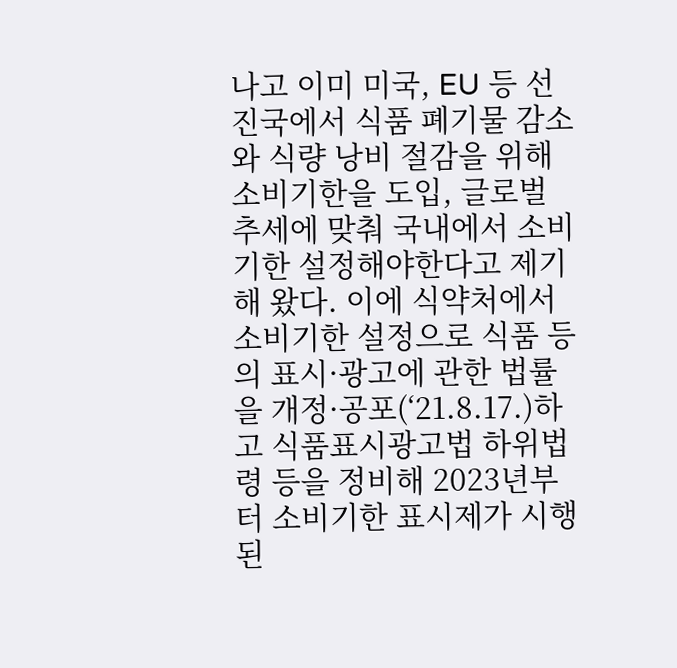나고 이미 미국, EU 등 선진국에서 식품 폐기물 감소와 식량 낭비 절감을 위해 소비기한을 도입, 글로벌 추세에 맞춰 국내에서 소비기한 설정해야한다고 제기해 왔다. 이에 식약처에서 소비기한 설정으로 식품 등의 표시·광고에 관한 법률을 개정·공포(‘21.8.17.)하고 식품표시광고법 하위법령 등을 정비해 2023년부터 소비기한 표시제가 시행된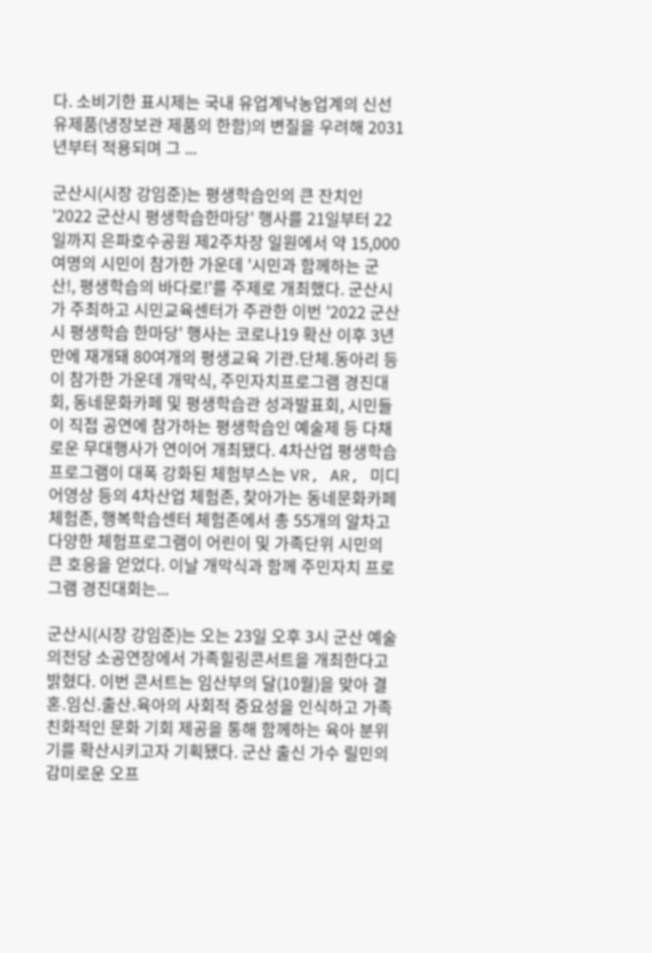다. 소비기한 표시제는 국내 유업계낙농업계의 신선 유제품(냉장보관 제품의 한함)의 변질을 우려해 2031년부터 적용되며 그 ...

군산시(시장 강임준)는 평생학습인의 큰 잔치인 '2022 군산시 평생학습한마당' 행사를 21일부터 22일까지 은파호수공원 제2주차장 일원에서 약 15,000여명의 시민이 참가한 가운데 '시민과 함께하는 군산!, 평생학습의 바다로!'를 주제로 개최했다. 군산시가 주최하고 시민교육센터가 주관한 이번 '2022 군산시 평생학습 한마당' 행사는 코로나19 확산 이후 3년 만에 재개돼 80여개의 평생교육 기관․단체․동아리 등이 참가한 가운데 개막식, 주민자치프로그램 경진대회, 동네문화카페 및 평생학습관 성과발표회, 시민들이 직접 공연에 참가하는 평생학습인 예술제 등 다채로운 무대행사가 연이어 개최됐다. 4차산업 평생학습 프로그램이 대폭 강화된 체험부스는 VR, AR, 미디어영상 등의 4차산업 체험존, 찾아가는 동네문화카페 체험존, 행복학습센터 체험존에서 총 55개의 알차고 다양한 체험프로그램이 어린이 및 가족단위 시민의 큰 호응을 얻었다. 이날 개막식과 함께 주민자치 프로그램 경진대회는...

군산시(시장 강임준)는 오는 23일 오후 3시 군산 예술의전당 소공연장에서 가족힐링콘서트을 개최한다고 밝혔다. 이번 콘서트는 임산부의 달(10월)을 맞아 결혼․임신․출산․육아의 사회적 중요성을 인식하고 가족 친화적인 문화 기회 제공을 통해 함께하는 육아 분위기를 확산시키고자 기획됐다. 군산 출신 가수 릴민의 감미로운 오프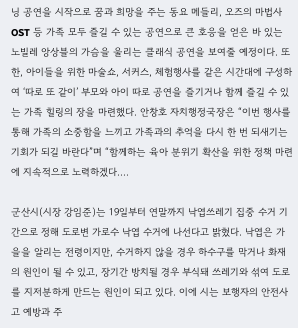닝 공연을 시작으로 꿈과 희망을 주는 동요 메들리, 오즈의 마법사 OST 등 가족 모두 즐길 수 있는 공연으로 큰 호응을 얻은 바 있는 노빌레 앙상블의 가슴을 울리는 클래식 공연을 보여줄 예정이다. 또한, 아이들을 위한 마술쇼, 서커스, 체험행사를 같은 시간대에 구성하여 ‘따로 또 같이’ 부모와 아이 따로 공연을 즐기거나 함께 즐길 수 있는 가족 힐링의 장을 마련했다. 안창호 자치행정국장은 “이번 행사를 통해 가족의 소중함을 느끼고 가족과의 추억을 다시 한 번 되새기는 기회가 되길 바란다”며 “함께하는 육아 분위기 확산을 위한 정책 마련에 지속적으로 노력하겠다....

군산시(시장 강임준)는 19일부터 연말까지 낙엽쓰레기 집중 수거 기간으로 정해 도로변 가로수 낙엽 수거에 나선다고 밝혔다. 낙엽은 가을을 알리는 전령이지만, 수거하지 않을 경우 하수구를 막거나 화재의 원인이 될 수 있고, 장기간 방치될 경우 부식돼 쓰레기와 섞여 도로를 지저분하게 만드는 원인이 되고 있다. 이에 시는 보행자의 안전사고 예방과 주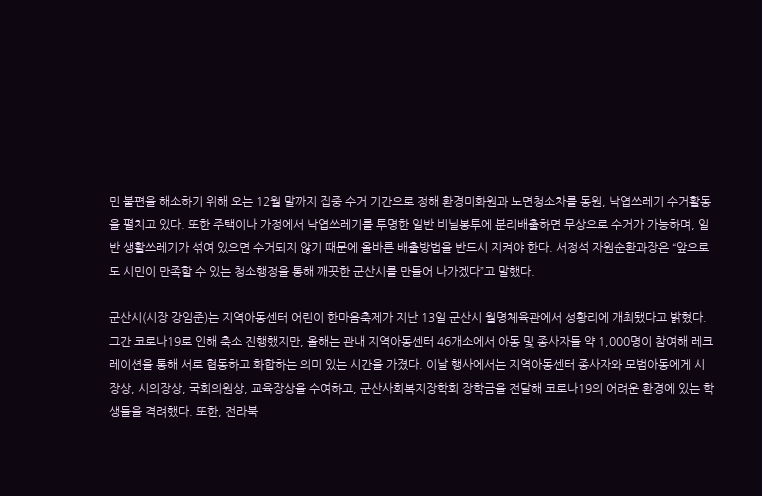민 불편을 해소하기 위해 오는 12월 말까지 집중 수거 기간으로 정해 환경미화원과 노면청소차를 동원, 낙엽쓰레기 수거활동을 펼치고 있다. 또한 주택이나 가정에서 낙엽쓰레기를 투명한 일반 비닐봉투에 분리배출하면 무상으로 수거가 가능하며, 일반 생활쓰레기가 섞여 있으면 수거되지 않기 때문에 올바른 배출방법을 반드시 지켜야 한다. 서정석 자원순환과장은 “앞으로도 시민이 만족할 수 있는 청소행정을 통해 깨끗한 군산시를 만들어 나가겠다”고 말했다.

군산시(시장 강임준)는 지역아동센터 어린이 한마음축제가 지난 13일 군산시 월명체육관에서 성황리에 개최됐다고 밝혔다. 그간 코로나19로 인해 축소 진행했지만, 올해는 관내 지역아동센터 46개소에서 아동 및 종사자들 약 1,000명이 참여해 레크레이션을 통해 서로 협동하고 화합하는 의미 있는 시간을 가졌다. 이날 행사에서는 지역아동센터 종사자와 모범아동에게 시장상, 시의장상, 국회의원상, 교육장상을 수여하고, 군산사회복지장학회 장학금을 전달해 코로나19의 어려운 환경에 있는 학생들을 격려했다. 또한, 전라북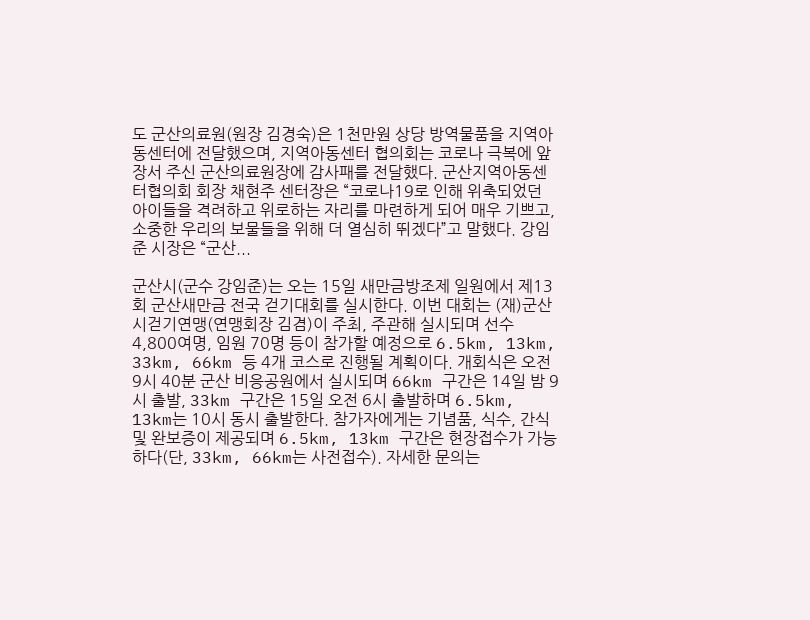도 군산의료원(원장 김경숙)은 1천만원 상당 방역물품을 지역아동센터에 전달했으며, 지역아동센터 협의회는 코로나 극복에 앞장서 주신 군산의료원장에 감사패를 전달했다. 군산지역아동센터협의회 회장 채현주 센터장은 “코로나19로 인해 위축되었던 아이들을 격려하고 위로하는 자리를 마련하게 되어 매우 기쁘고, 소중한 우리의 보물들을 위해 더 열심히 뛰겠다”고 말했다. 강임준 시장은 “군산...

군산시(군수 강임준)는 오는 15일 새만금방조제 일원에서 제13회 군산새만금 전국 걷기대회를 실시한다. 이번 대회는 (재)군산시걷기연맹(연맹회장 김겸)이 주최, 주관해 실시되며 선수 4,800여명, 임원 70명 등이 참가할 예정으로 6.5km, 13km, 33km, 66km 등 4개 코스로 진행될 계획이다. 개회식은 오전 9시 40분 군산 비응공원에서 실시되며 66km 구간은 14일 밤 9시 출발, 33km 구간은 15일 오전 6시 출발하며 6.5km, 13km는 10시 동시 출발한다. 참가자에게는 기념품, 식수, 간식 및 완보증이 제공되며 6.5km, 13km 구간은 현장접수가 가능하다(단, 33km, 66km는 사전접수). 자세한 문의는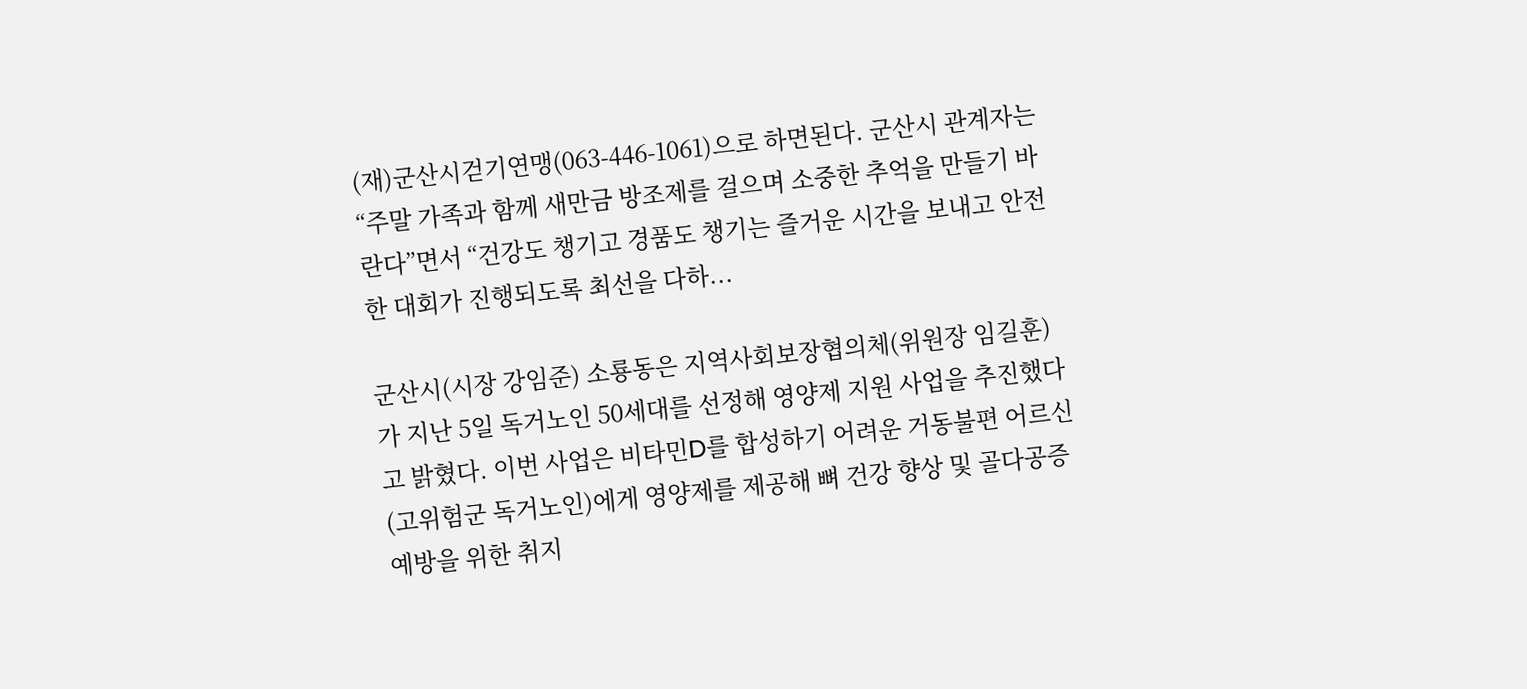(재)군산시걷기연맹(063-446-1061)으로 하면된다. 군산시 관계자는 “주말 가족과 함께 새만금 방조제를 걸으며 소중한 추억을 만들기 바란다”면서 “건강도 챙기고 경품도 챙기는 즐거운 시간을 보내고 안전한 대회가 진행되도록 최선을 다하...

군산시(시장 강임준) 소룡동은 지역사회보장협의체(위원장 임길훈)가 지난 5일 독거노인 50세대를 선정해 영양제 지원 사업을 추진했다고 밝혔다. 이번 사업은 비타민D를 합성하기 어려운 거동불편 어르신(고위험군 독거노인)에게 영양제를 제공해 뼈 건강 향상 및 골다공증 예방을 위한 취지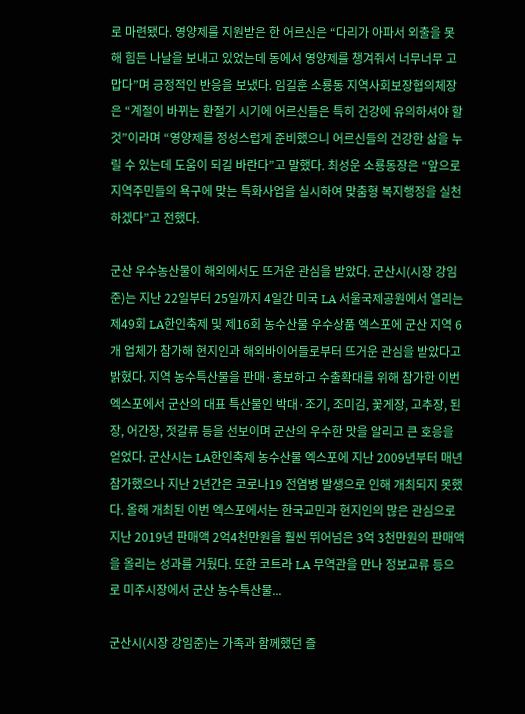로 마련됐다. 영양제를 지원받은 한 어르신은 “다리가 아파서 외출을 못 해 힘든 나날을 보내고 있었는데 동에서 영양제를 챙겨줘서 너무너무 고맙다”며 긍정적인 반응을 보냈다. 임길훈 소룡동 지역사회보장협의체장은 “계절이 바뀌는 환절기 시기에 어르신들은 특히 건강에 유의하셔야 할 것”이라며 “영양제를 정성스럽게 준비했으니 어르신들의 건강한 삶을 누릴 수 있는데 도움이 되길 바란다”고 말했다. 최성운 소룡동장은 “앞으로 지역주민들의 욕구에 맞는 특화사업을 실시하여 맞춤형 복지행정을 실천하겠다”고 전했다.

군산 우수농산물이 해외에서도 뜨거운 관심을 받았다. 군산시(시장 강임준)는 지난 22일부터 25일까지 4일간 미국 LA 서울국제공원에서 열리는 제49회 LA한인축제 및 제16회 농수산물 우수상품 엑스포에 군산 지역 6개 업체가 참가해 현지인과 해외바이어들로부터 뜨거운 관심을 받았다고 밝혔다. 지역 농수특산물을 판매·홍보하고 수출확대를 위해 참가한 이번 엑스포에서 군산의 대표 특산물인 박대·조기, 조미김, 꽃게장, 고추장, 된장, 어간장, 젓갈류 등을 선보이며 군산의 우수한 맛을 알리고 큰 호응을 얻었다. 군산시는 LA한인축제 농수산물 엑스포에 지난 2009년부터 매년 참가했으나 지난 2년간은 코로나19 전염병 발생으로 인해 개최되지 못했다. 올해 개최된 이번 엑스포에서는 한국교민과 현지인의 많은 관심으로 지난 2019년 판매액 2억4천만원을 훨씬 뛰어넘은 3억 3천만원의 판매액을 올리는 성과를 거뒀다. 또한 코트라 LA 무역관을 만나 정보교류 등으로 미주시장에서 군산 농수특산물...

군산시(시장 강임준)는 가족과 함께했던 즐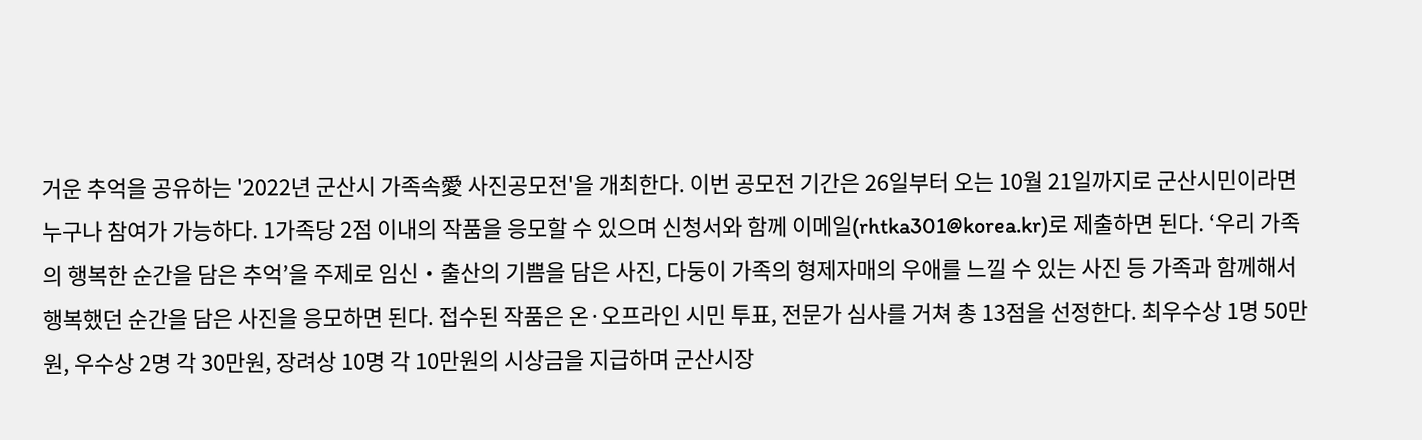거운 추억을 공유하는 '2022년 군산시 가족속愛 사진공모전'을 개최한다. 이번 공모전 기간은 26일부터 오는 10월 21일까지로 군산시민이라면 누구나 참여가 가능하다. 1가족당 2점 이내의 작품을 응모할 수 있으며 신청서와 함께 이메일(rhtka301@korea.kr)로 제출하면 된다. ‘우리 가족의 행복한 순간을 담은 추억’을 주제로 임신‧출산의 기쁨을 담은 사진, 다둥이 가족의 형제자매의 우애를 느낄 수 있는 사진 등 가족과 함께해서 행복했던 순간을 담은 사진을 응모하면 된다. 접수된 작품은 온·오프라인 시민 투표, 전문가 심사를 거쳐 총 13점을 선정한다. 최우수상 1명 50만원, 우수상 2명 각 30만원, 장려상 10명 각 10만원의 시상금을 지급하며 군산시장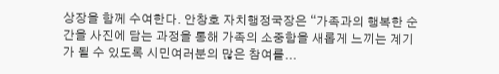상장을 함께 수여한다. 안창호 자치행정국장은 “가족과의 행복한 순간을 사진에 담는 과정을 통해 가족의 소중함을 새롭게 느끼는 계기가 될 수 있도록 시민여러분의 많은 참여를...